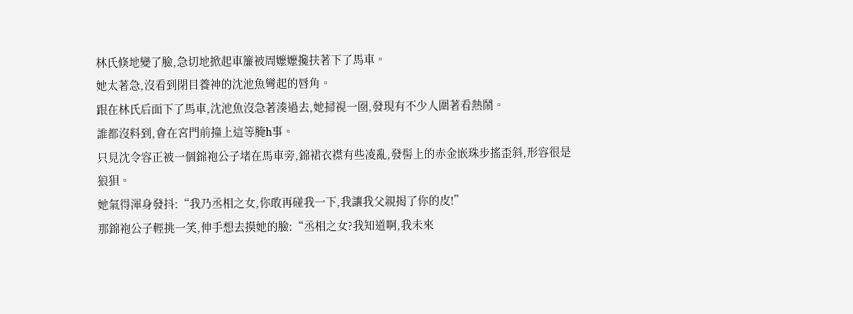林氏倏地變了臉,急切地掀起車簾被周嬤嬤攙扶著下了馬車。
她太著急,沒看到閉目養神的沈池魚彎起的唇角。
跟在林氏后面下了馬車,沈池魚沒急著湊過去,她掃視一圈,發現有不少人圍著看熱鬧。
誰都沒料到,會在宮門前撞上這等腌h事。
只見沈令容正被一個錦袍公子堵在馬車旁,錦裙衣襟有些凌亂,發髻上的赤金嵌珠步搖歪斜,形容很是狼狽。
她氣得渾身發抖:“我乃丞相之女,你敢再碰我一下,我讓我父親揭了你的皮!”
那錦袍公子輕挑一笑,伸手想去摸她的臉:“丞相之女?我知道啊,我未來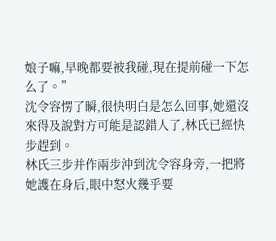娘子嘛,早晚都要被我碰,現在提前碰一下怎么了。”
沈令容愣了瞬,很快明白是怎么回事,她還沒來得及說對方可能是認錯人了,林氏已經快步趕到。
林氏三步并作兩步沖到沈令容身旁,一把將她護在身后,眼中怒火幾乎要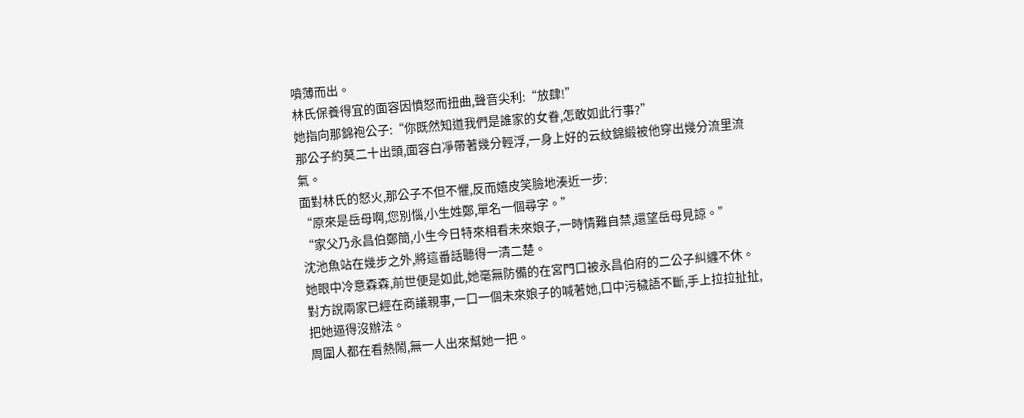噴薄而出。
林氏保養得宜的面容因憤怒而扭曲,聲音尖利:“放肆!”
她指向那錦袍公子:“你既然知道我們是誰家的女眷,怎敢如此行事?”
那公子約莫二十出頭,面容白凈帶著幾分輕浮,一身上好的云紋錦緞被他穿出幾分流里流氣。
面對林氏的怒火,那公子不但不懼,反而嬉皮笑臉地湊近一步:
“原來是岳母啊,您別惱,小生姓鄭,單名一個尋字。”
“家父乃永昌伯鄭簡,小生今日特來相看未來娘子,一時情難自禁,還望岳母見諒。”
沈池魚站在幾步之外,將這番話聽得一清二楚。
她眼中冷意森森,前世便是如此,她毫無防備的在宮門口被永昌伯府的二公子糾纏不休。
對方說兩家已經在商議親事,一口一個未來娘子的喊著她,口中污穢語不斷,手上拉拉扯扯,把她逼得沒辦法。
周圍人都在看熱鬧,無一人出來幫她一把。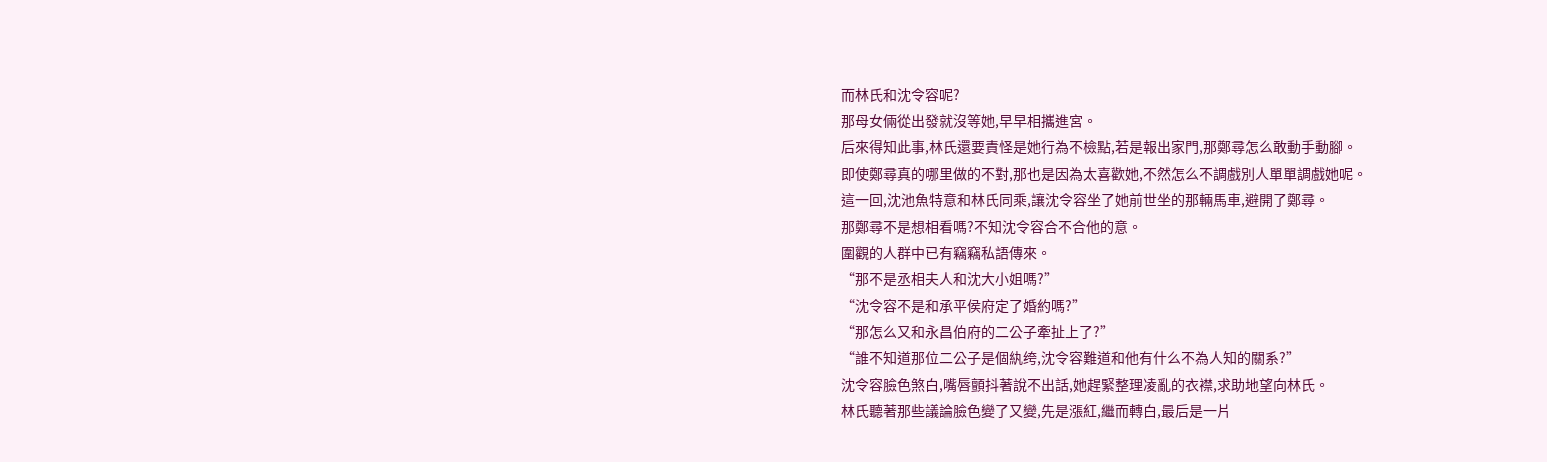而林氏和沈令容呢?
那母女倆從出發就沒等她,早早相攜進宮。
后來得知此事,林氏還要責怪是她行為不檢點,若是報出家門,那鄭尋怎么敢動手動腳。
即使鄭尋真的哪里做的不對,那也是因為太喜歡她,不然怎么不調戲別人單單調戲她呢。
這一回,沈池魚特意和林氏同乘,讓沈令容坐了她前世坐的那輛馬車,避開了鄭尋。
那鄭尋不是想相看嗎?不知沈令容合不合他的意。
圍觀的人群中已有竊竊私語傳來。
“那不是丞相夫人和沈大小姐嗎?”
“沈令容不是和承平侯府定了婚約嗎?”
“那怎么又和永昌伯府的二公子牽扯上了?”
“誰不知道那位二公子是個紈绔,沈令容難道和他有什么不為人知的關系?”
沈令容臉色煞白,嘴唇顫抖著說不出話,她趕緊整理凌亂的衣襟,求助地望向林氏。
林氏聽著那些議論臉色變了又變,先是漲紅,繼而轉白,最后是一片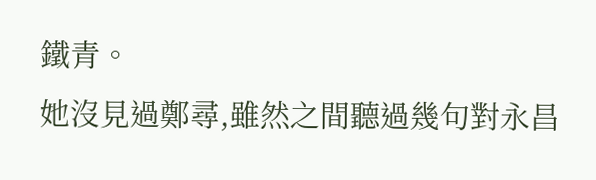鐵青。
她沒見過鄭尋,雖然之間聽過幾句對永昌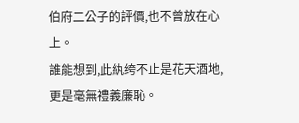伯府二公子的評價,也不曾放在心上。
誰能想到,此紈绔不止是花天酒地,更是毫無禮義廉恥。